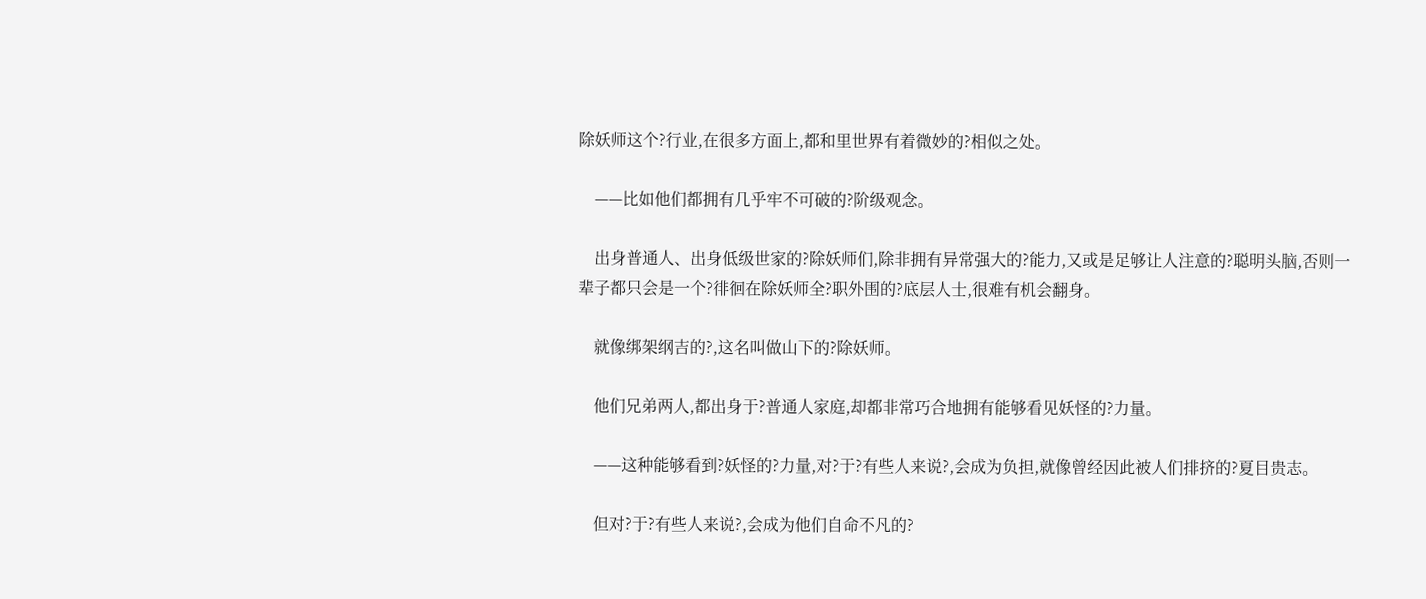除妖师这个?行业,在很多方面上,都和里世界有着微妙的?相似之处。

    ——比如他们都拥有几乎牢不可破的?阶级观念。

    出身普通人、出身低级世家的?除妖师们,除非拥有异常强大的?能力,又或是足够让人注意的?聪明头脑,否则一辈子都只会是一个?徘徊在除妖师全?职外围的?底层人士,很难有机会翻身。

    就像绑架纲吉的?,这名叫做山下的?除妖师。

    他们兄弟两人,都出身于?普通人家庭,却都非常巧合地拥有能够看见妖怪的?力量。

    ——这种能够看到?妖怪的?力量,对?于?有些人来说?,会成为负担,就像曾经因此被人们排挤的?夏目贵志。

    但对?于?有些人来说?,会成为他们自命不凡的?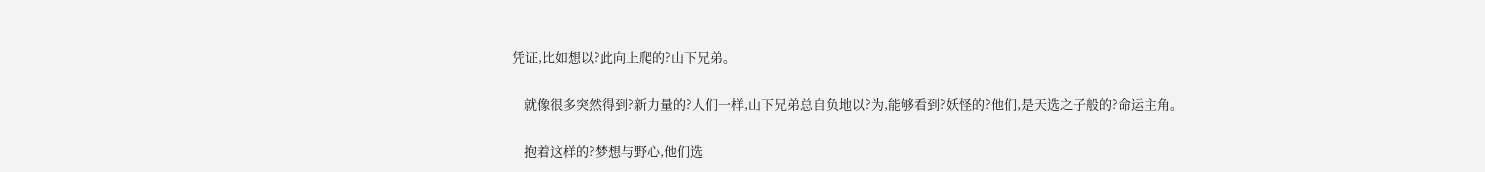凭证,比如想以?此向上爬的?山下兄弟。

    就像很多突然得到?新力量的?人们一样,山下兄弟总自负地以?为,能够看到?妖怪的?他们,是天选之子般的?命运主角。

    抱着这样的?梦想与野心,他们选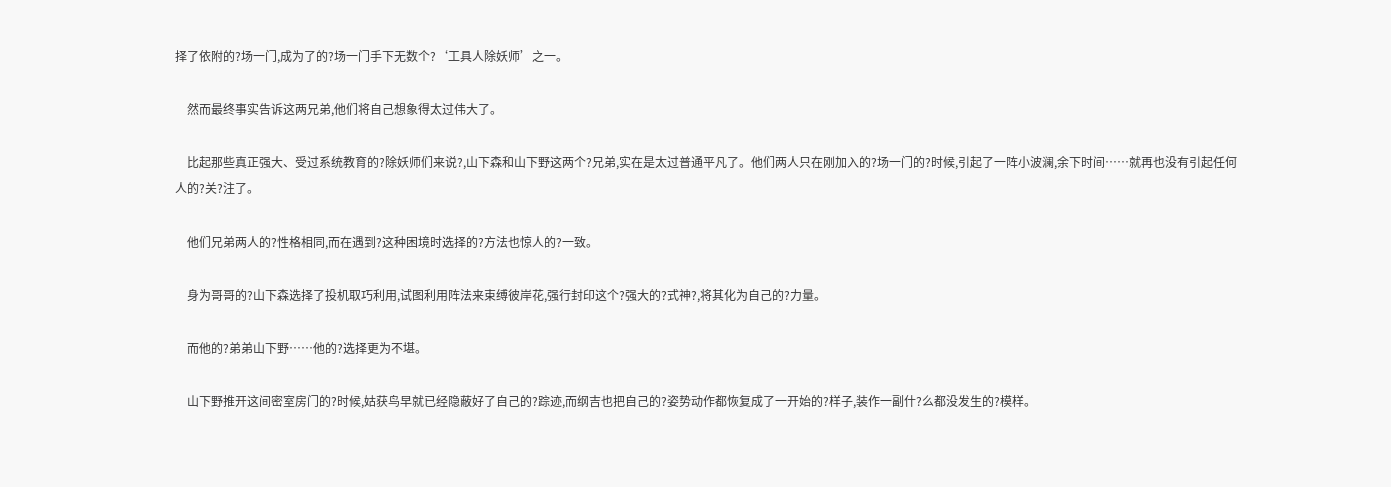择了依附的?场一门,成为了的?场一门手下无数个?‘工具人除妖师’之一。

    然而最终事实告诉这两兄弟,他们将自己想象得太过伟大了。

    比起那些真正强大、受过系统教育的?除妖师们来说?,山下森和山下野这两个?兄弟,实在是太过普通平凡了。他们两人只在刚加入的?场一门的?时候,引起了一阵小波澜,余下时间……就再也没有引起任何人的?关?注了。

    他们兄弟两人的?性格相同,而在遇到?这种困境时选择的?方法也惊人的?一致。

    身为哥哥的?山下森选择了投机取巧利用,试图利用阵法来束缚彼岸花,强行封印这个?强大的?式神?,将其化为自己的?力量。

    而他的?弟弟山下野……他的?选择更为不堪。

    山下野推开这间密室房门的?时候,姑获鸟早就已经隐蔽好了自己的?踪迹,而纲吉也把自己的?姿势动作都恢复成了一开始的?样子,装作一副什?么都没发生的?模样。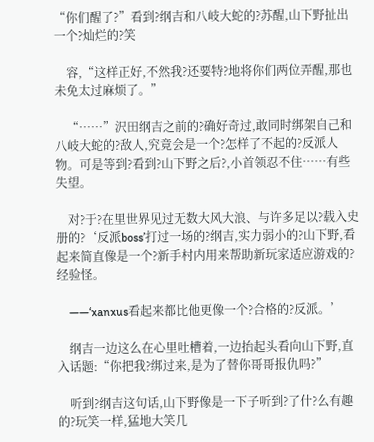“你们醒了?”看到?纲吉和八岐大蛇的?苏醒,山下野扯出一个?灿烂的?笑

    容,“这样正好,不然我?还要特?地将你们两位弄醒,那也未免太过麻烦了。”

    “……”沢田纲吉之前的?确好奇过,敢同时绑架自己和八岐大蛇的?敌人,究竟会是一个?怎样了不起的?反派人物。可是等到?看到?山下野之后?,小首领忍不住……有些失望。

    对?于?在里世界见过无数大风大浪、与许多足以?载入史册的?‘反派boss’打过一场的?纲吉,实力弱小的?山下野,看起来简直像是一个?新手村内用来帮助新玩家适应游戏的?经验怪。

    ——‘xanxus看起来都比他更像一个?合格的?反派。’

    纲吉一边这么在心里吐槽着,一边抬起头看向山下野,直入话题:“你把我?绑过来,是为了替你哥哥报仇吗?”

    听到?纲吉这句话,山下野像是一下子听到?了什?么有趣的?玩笑一样,猛地大笑几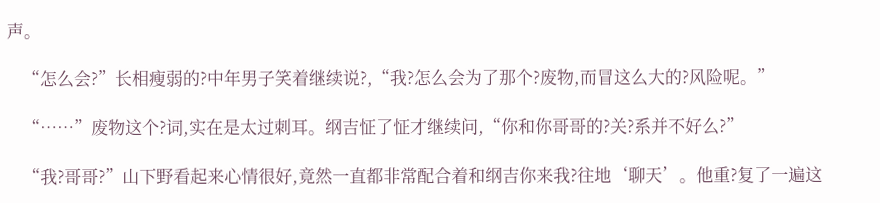声。

    “怎么会?”长相瘦弱的?中年男子笑着继续说?,“我?怎么会为了那个?废物,而冒这么大的?风险呢。”

    “……”废物这个?词,实在是太过刺耳。纲吉怔了怔才继续问,“你和你哥哥的?关?系并不好么?”

    “我?哥哥?”山下野看起来心情很好,竟然一直都非常配合着和纲吉你来我?往地‘聊天’。他重?复了一遍这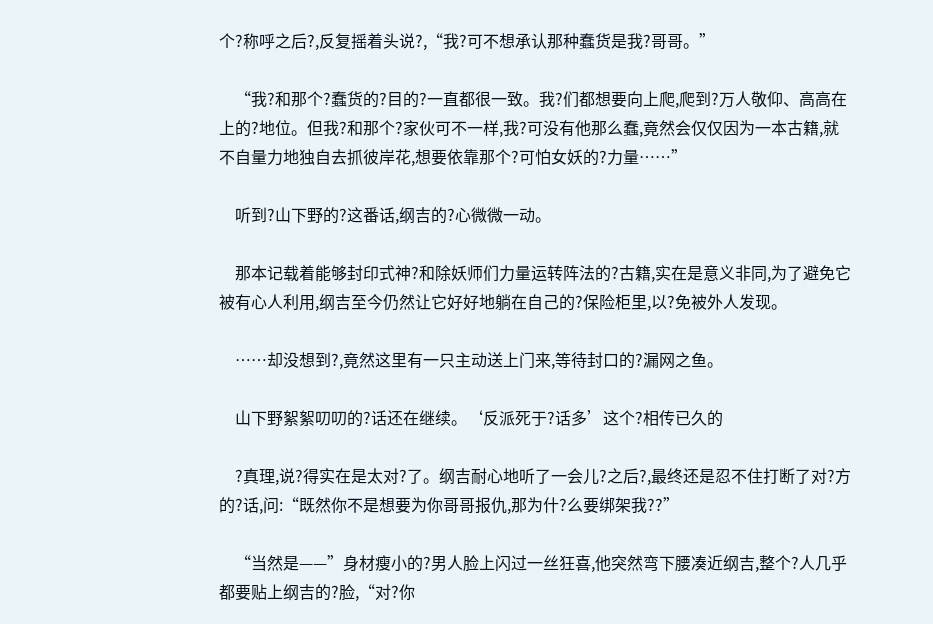个?称呼之后?,反复摇着头说?,“我?可不想承认那种蠢货是我?哥哥。”

    “我?和那个?蠢货的?目的?一直都很一致。我?们都想要向上爬,爬到?万人敬仰、高高在上的?地位。但我?和那个?家伙可不一样,我?可没有他那么蠢,竟然会仅仅因为一本古籍,就不自量力地独自去抓彼岸花,想要依靠那个?可怕女妖的?力量……”

    听到?山下野的?这番话,纲吉的?心微微一动。

    那本记载着能够封印式神?和除妖师们力量运转阵法的?古籍,实在是意义非同,为了避免它被有心人利用,纲吉至今仍然让它好好地躺在自己的?保险柜里,以?免被外人发现。

    ……却没想到?,竟然这里有一只主动送上门来,等待封口的?漏网之鱼。

    山下野絮絮叨叨的?话还在继续。‘反派死于?话多’这个?相传已久的

    ?真理,说?得实在是太对?了。纲吉耐心地听了一会儿?之后?,最终还是忍不住打断了对?方的?话,问:“既然你不是想要为你哥哥报仇,那为什?么要绑架我??”

    “当然是——”身材瘦小的?男人脸上闪过一丝狂喜,他突然弯下腰凑近纲吉,整个?人几乎都要贴上纲吉的?脸,“对?你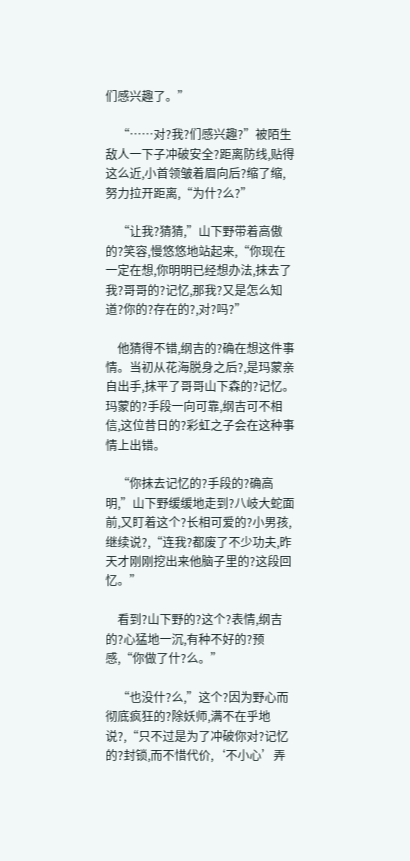们感兴趣了。”

    “……对?我?们感兴趣?”被陌生敌人一下子冲破安全?距离防线,贴得这么近,小首领皱着眉向后?缩了缩,努力拉开距离,“为什?么?”

    “让我?猜猜,”山下野带着高傲的?笑容,慢悠悠地站起来,“你现在一定在想,你明明已经想办法,抹去了我?哥哥的?记忆,那我?又是怎么知道?你的?存在的?,对?吗?”

    他猜得不错,纲吉的?确在想这件事情。当初从花海脱身之后?,是玛蒙亲自出手,抹平了哥哥山下森的?记忆。玛蒙的?手段一向可靠,纲吉可不相信,这位昔日的?彩虹之子会在这种事情上出错。

    “你抹去记忆的?手段的?确高明,”山下野缓缓地走到?八岐大蛇面前,又盯着这个?长相可爱的?小男孩,继续说?,“连我?都废了不少功夫,昨天才刚刚挖出来他脑子里的?这段回忆。”

    看到?山下野的?这个?表情,纲吉的?心猛地一沉,有种不好的?预感,“你做了什?么。”

    “也没什?么,”这个?因为野心而彻底疯狂的?除妖师,满不在乎地说?,“只不过是为了冲破你对?记忆的?封锁,而不惜代价,‘不小心’弄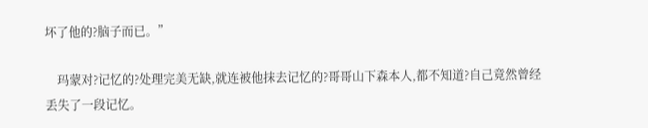坏了他的?脑子而已。”

    玛蒙对?记忆的?处理完美无缺,就连被他抹去记忆的?哥哥山下森本人,都不知道?自己竟然曾经丢失了一段记忆。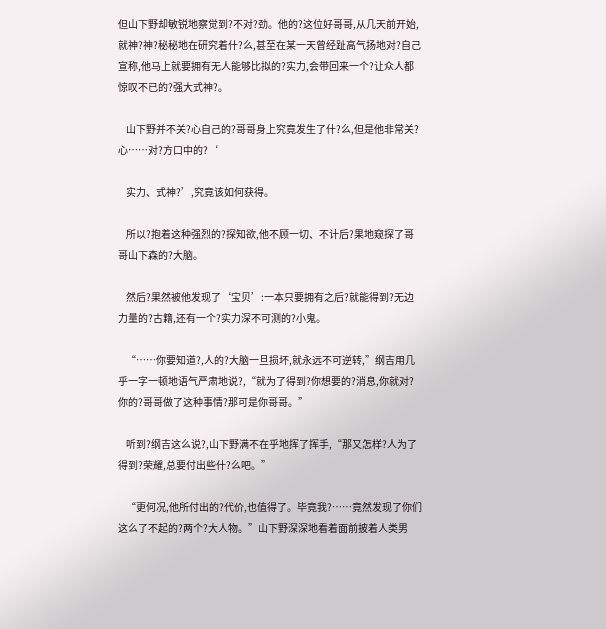但山下野却敏锐地察觉到?不对?劲。他的?这位好哥哥,从几天前开始,就神?神?秘秘地在研究着什?么,甚至在某一天曾经趾高气扬地对?自己宣称,他马上就要拥有无人能够比拟的?实力,会带回来一个?让众人都惊叹不已的?强大式神?。

    山下野并不关?心自己的?哥哥身上究竟发生了什?么,但是他非常关?心……对?方口中的?‘

    实力、式神?’,究竟该如何获得。

    所以?抱着这种强烈的?探知欲,他不顾一切、不计后?果地窥探了哥哥山下森的?大脑。

    然后?果然被他发现了‘宝贝’:一本只要拥有之后?就能得到?无边力量的?古籍,还有一个?实力深不可测的?小鬼。

    “……你要知道?,人的?大脑一旦损坏,就永远不可逆转,”纲吉用几乎一字一顿地语气严肃地说?,“就为了得到?你想要的?消息,你就对?你的?哥哥做了这种事情?那可是你哥哥。”

    听到?纲吉这么说?,山下野满不在乎地挥了挥手,“那又怎样?人为了得到?荣耀,总要付出些什?么吧。”

    “更何况,他所付出的?代价,也值得了。毕竟我?……竟然发现了你们这么了不起的?两个?大人物。”山下野深深地看着面前披着人类男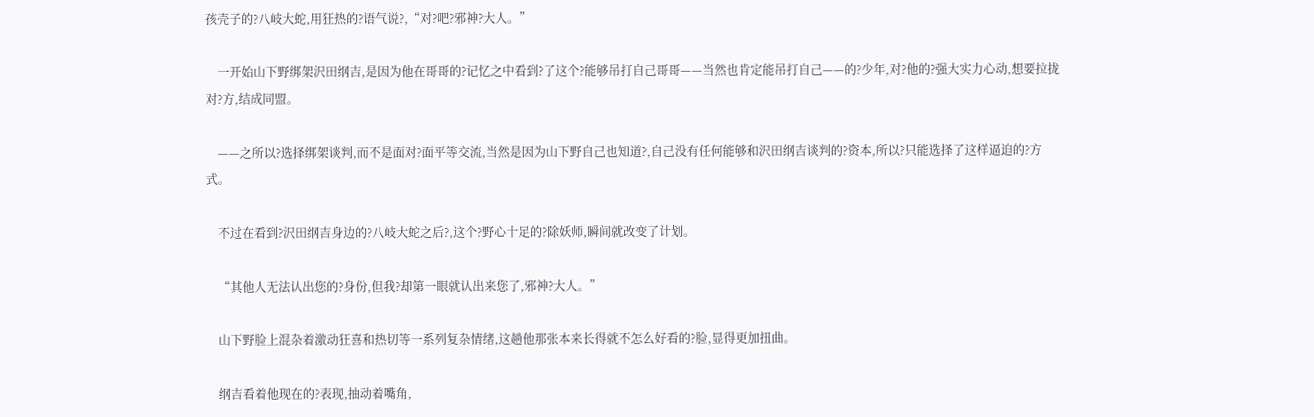孩壳子的?八岐大蛇,用狂热的?语气说?,“对?吧?邪神?大人。”

    一开始山下野绑架沢田纲吉,是因为他在哥哥的?记忆之中看到?了这个?能够吊打自己哥哥——当然也肯定能吊打自己——的?少年,对?他的?强大实力心动,想要拉拢对?方,结成同盟。

    ——之所以?选择绑架谈判,而不是面对?面平等交流,当然是因为山下野自己也知道?,自己没有任何能够和沢田纲吉谈判的?资本,所以?只能选择了这样逼迫的?方式。

    不过在看到?沢田纲吉身边的?八岐大蛇之后?,这个?野心十足的?除妖师,瞬间就改变了计划。

    “其他人无法认出您的?身份,但我?却第一眼就认出来您了,邪神?大人。”

    山下野脸上混杂着激动狂喜和热切等一系列复杂情绪,这趟他那张本来长得就不怎么好看的?脸,显得更加扭曲。

    纲吉看着他现在的?表现,抽动着嘴角,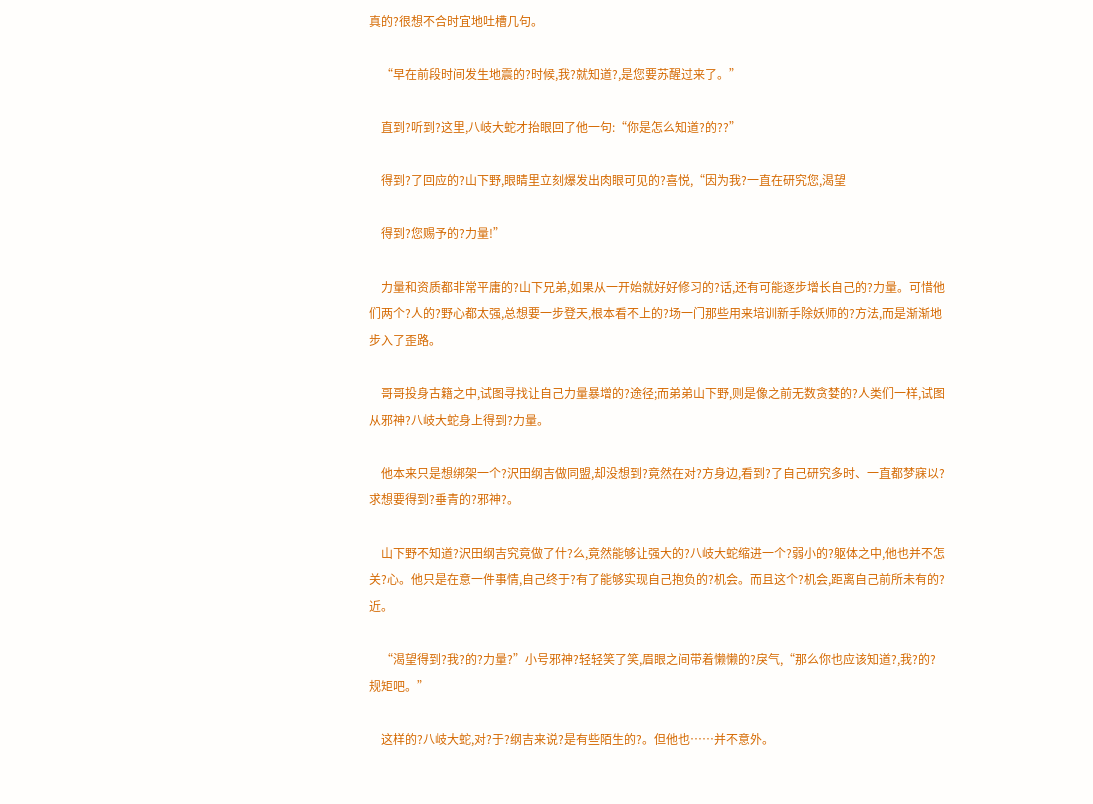真的?很想不合时宜地吐槽几句。

    “早在前段时间发生地震的?时候,我?就知道?,是您要苏醒过来了。”

    直到?听到?这里,八岐大蛇才抬眼回了他一句:“你是怎么知道?的??”

    得到?了回应的?山下野,眼睛里立刻爆发出肉眼可见的?喜悦,“因为我?一直在研究您,渴望

    得到?您赐予的?力量!”

    力量和资质都非常平庸的?山下兄弟,如果从一开始就好好修习的?话,还有可能逐步增长自己的?力量。可惜他们两个?人的?野心都太强,总想要一步登天,根本看不上的?场一门那些用来培训新手除妖师的?方法,而是渐渐地步入了歪路。

    哥哥投身古籍之中,试图寻找让自己力量暴增的?途径;而弟弟山下野,则是像之前无数贪婪的?人类们一样,试图从邪神?八岐大蛇身上得到?力量。

    他本来只是想绑架一个?沢田纲吉做同盟,却没想到?竟然在对?方身边,看到?了自己研究多时、一直都梦寐以?求想要得到?垂青的?邪神?。

    山下野不知道?沢田纲吉究竟做了什?么,竟然能够让强大的?八岐大蛇缩进一个?弱小的?躯体之中,他也并不怎关?心。他只是在意一件事情,自己终于?有了能够实现自己抱负的?机会。而且这个?机会,距离自己前所未有的?近。

    “渴望得到?我?的?力量?”小号邪神?轻轻笑了笑,眉眼之间带着懒懒的?戾气,“那么你也应该知道?,我?的?规矩吧。”

    这样的?八岐大蛇,对?于?纲吉来说?是有些陌生的?。但他也……并不意外。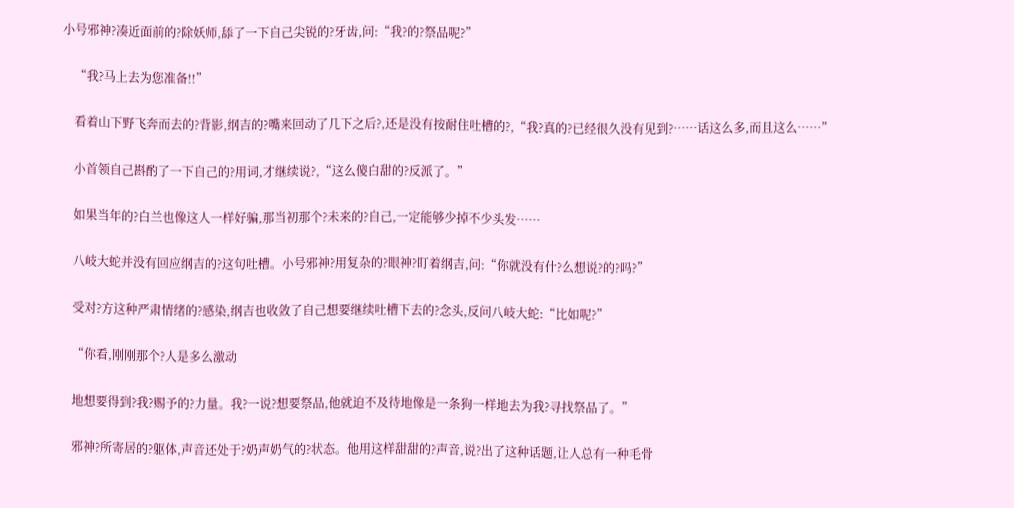小号邪神?凑近面前的?除妖师,舔了一下自己尖锐的?牙齿,问:“我?的?祭品呢?”

    “我?马上去为您准备!!”

    看着山下野飞奔而去的?背影,纲吉的?嘴来回动了几下之后?,还是没有按耐住吐槽的?,“我?真的?已经很久没有见到?……话这么多,而且这么……”

    小首领自己斟酌了一下自己的?用词,才继续说?,“这么傻白甜的?反派了。”

    如果当年的?白兰也像这人一样好骗,那当初那个?未来的?自己,一定能够少掉不少头发……

    八岐大蛇并没有回应纲吉的?这句吐槽。小号邪神?用复杂的?眼神?盯着纲吉,问:“你就没有什?么想说?的?吗?”

    受对?方这种严肃情绪的?感染,纲吉也收敛了自己想要继续吐槽下去的?念头,反问八岐大蛇:“比如呢?”

    “你看,刚刚那个?人是多么激动

    地想要得到?我?赐予的?力量。我?一说?想要祭品,他就迫不及待地像是一条狗一样地去为我?寻找祭品了。”

    邪神?所寄居的?躯体,声音还处于?奶声奶气的?状态。他用这样甜甜的?声音,说?出了这种话题,让人总有一种毛骨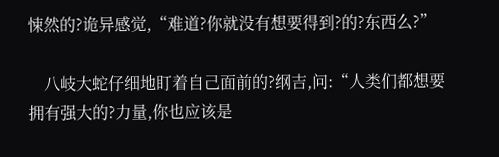悚然的?诡异感觉,“难道?你就没有想要得到?的?东西么?”

    八岐大蛇仔细地盯着自己面前的?纲吉,问:“人类们都想要拥有强大的?力量,你也应该是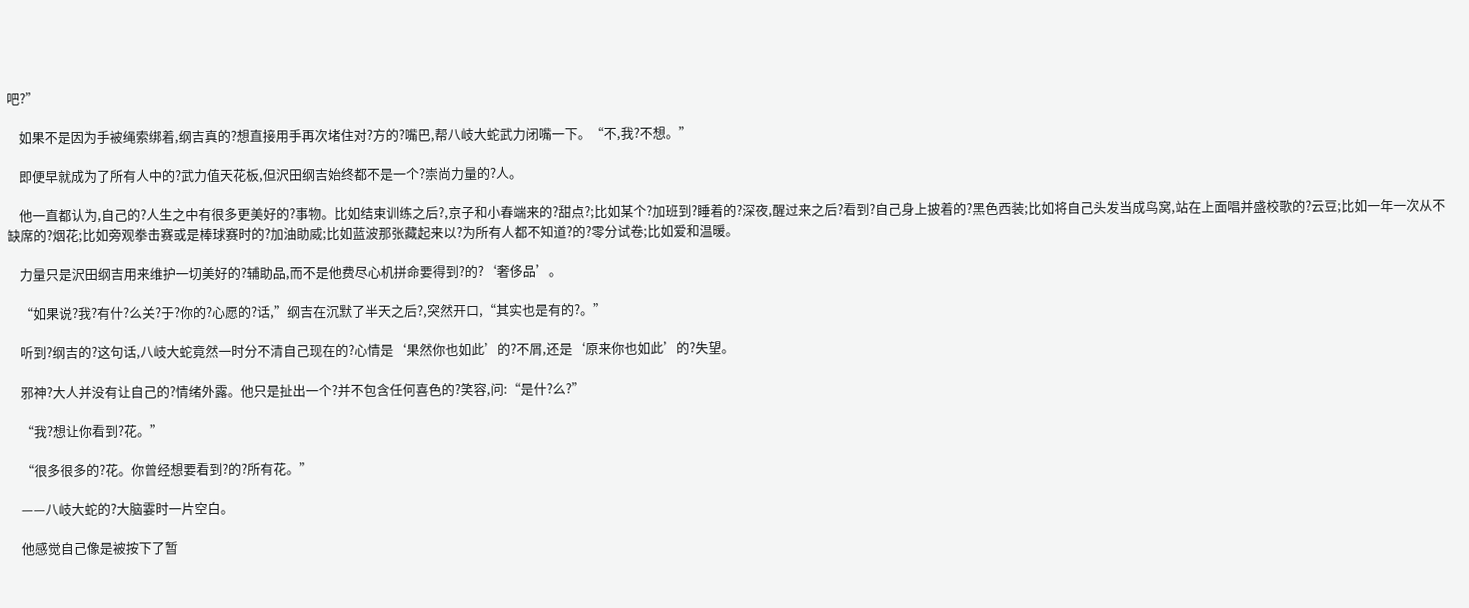吧?”

    如果不是因为手被绳索绑着,纲吉真的?想直接用手再次堵住对?方的?嘴巴,帮八岐大蛇武力闭嘴一下。“不,我?不想。”

    即便早就成为了所有人中的?武力值天花板,但沢田纲吉始终都不是一个?崇尚力量的?人。

    他一直都认为,自己的?人生之中有很多更美好的?事物。比如结束训练之后?,京子和小春端来的?甜点?;比如某个?加班到?睡着的?深夜,醒过来之后?看到?自己身上披着的?黑色西装;比如将自己头发当成鸟窝,站在上面唱并盛校歌的?云豆;比如一年一次从不缺席的?烟花;比如旁观拳击赛或是棒球赛时的?加油助威;比如蓝波那张藏起来以?为所有人都不知道?的?零分试卷;比如爱和温暖。

    力量只是沢田纲吉用来维护一切美好的?辅助品,而不是他费尽心机拼命要得到?的?‘奢侈品’。

    “如果说?我?有什?么关?于?你的?心愿的?话,”纲吉在沉默了半天之后?,突然开口,“其实也是有的?。”

    听到?纲吉的?这句话,八岐大蛇竟然一时分不清自己现在的?心情是‘果然你也如此’的?不屑,还是‘原来你也如此’的?失望。

    邪神?大人并没有让自己的?情绪外露。他只是扯出一个?并不包含任何喜色的?笑容,问:“是什?么?”

    “我?想让你看到?花。”

    “很多很多的?花。你曾经想要看到?的?所有花。”

    ——八岐大蛇的?大脑霎时一片空白。

    他感觉自己像是被按下了暂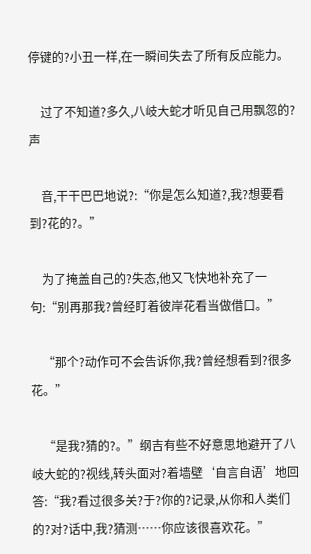停键的?小丑一样,在一瞬间失去了所有反应能力。

    过了不知道?多久,八岐大蛇才听见自己用飘忽的?声

    音,干干巴巴地说?:“你是怎么知道?,我?想要看到?花的?。”

    为了掩盖自己的?失态,他又飞快地补充了一句:“别再那我?曾经盯着彼岸花看当做借口。”

    “那个?动作可不会告诉你,我?曾经想看到?很多花。”

    “是我?猜的?。”纲吉有些不好意思地避开了八岐大蛇的?视线,转头面对?着墙壁‘自言自语’地回答:“我?看过很多关?于?你的?记录,从你和人类们的?对?话中,我?猜测……你应该很喜欢花。”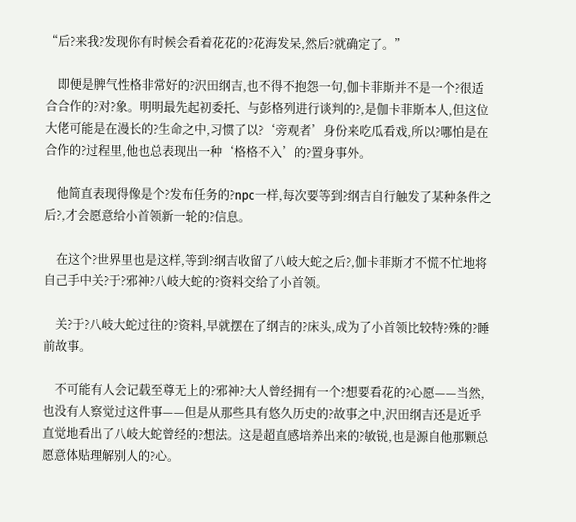“后?来我?发现你有时候会看着花花的?花海发呆,然后?就确定了。”

    即便是脾气性格非常好的?沢田纲吉,也不得不抱怨一句,伽卡菲斯并不是一个?很适合合作的?对?象。明明最先起初委托、与彭格列进行谈判的?,是伽卡菲斯本人,但这位大佬可能是在漫长的?生命之中,习惯了以?‘旁观者’身份来吃瓜看戏,所以?哪怕是在合作的?过程里,他也总表现出一种‘格格不入’的?置身事外。

    他简直表现得像是个?发布任务的?npc一样,每次要等到?纲吉自行触发了某种条件之后?,才会愿意给小首领新一轮的?信息。

    在这个?世界里也是这样,等到?纲吉收留了八岐大蛇之后?,伽卡菲斯才不慌不忙地将自己手中关?于?邪神?八岐大蛇的?资料交给了小首领。

    关?于?八岐大蛇过往的?资料,早就摆在了纲吉的?床头,成为了小首领比较特?殊的?睡前故事。

    不可能有人会记载至尊无上的?邪神?大人曾经拥有一个?想要看花的?心愿——当然,也没有人察觉过这件事——但是从那些具有悠久历史的?故事之中,沢田纲吉还是近乎直觉地看出了八岐大蛇曾经的?想法。这是超直感培养出来的?敏锐,也是源自他那颗总愿意体贴理解别人的?心。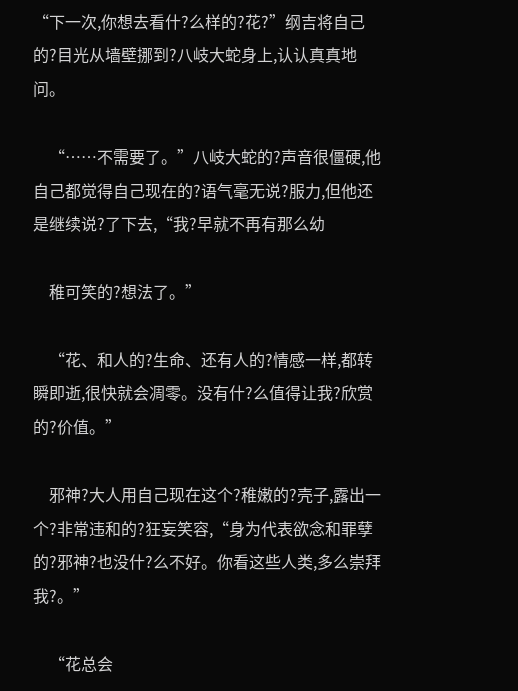“下一次,你想去看什?么样的?花?”纲吉将自己的?目光从墙壁挪到?八岐大蛇身上,认认真真地问。

    “……不需要了。”八岐大蛇的?声音很僵硬,他自己都觉得自己现在的?语气毫无说?服力,但他还是继续说?了下去,“我?早就不再有那么幼

    稚可笑的?想法了。”

    “花、和人的?生命、还有人的?情感一样,都转瞬即逝,很快就会凋零。没有什?么值得让我?欣赏的?价值。”

    邪神?大人用自己现在这个?稚嫩的?壳子,露出一个?非常违和的?狂妄笑容,“身为代表欲念和罪孽的?邪神?也没什?么不好。你看这些人类,多么崇拜我?。”

    “花总会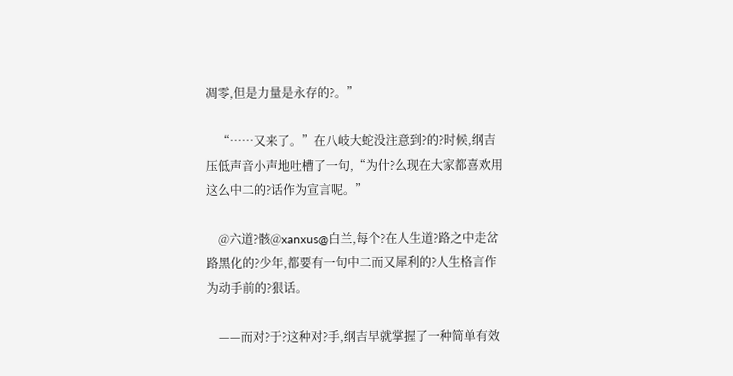凋零,但是力量是永存的?。”

    “……又来了。”在八岐大蛇没注意到?的?时候,纲吉压低声音小声地吐槽了一句,“为什?么现在大家都喜欢用这么中二的?话作为宣言呢。”

    @六道?骸@xanxus@白兰,每个?在人生道?路之中走岔路黑化的?少年,都要有一句中二而又犀利的?人生格言作为动手前的?狠话。

    ——而对?于?这种对?手,纲吉早就掌握了一种简单有效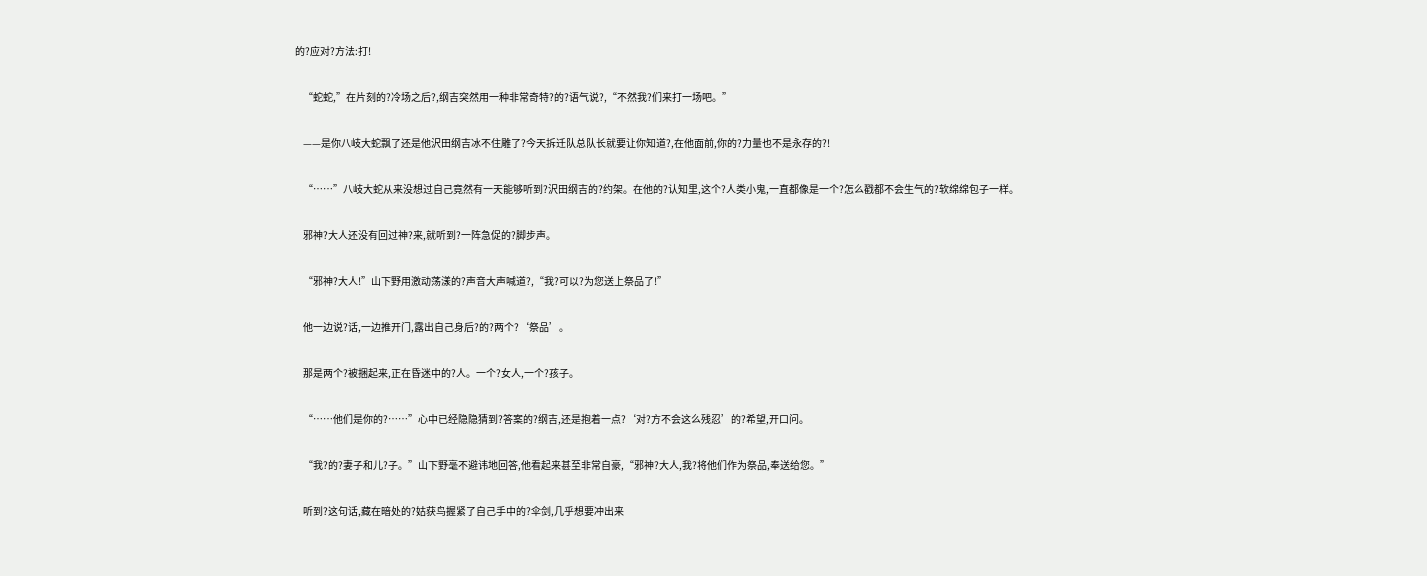的?应对?方法:打!

    “蛇蛇,”在片刻的?冷场之后?,纲吉突然用一种非常奇特?的?语气说?,“不然我?们来打一场吧。”

    ——是你八岐大蛇飘了还是他沢田纲吉冰不住雕了?今天拆迁队总队长就要让你知道?,在他面前,你的?力量也不是永存的?!

    “……”八岐大蛇从来没想过自己竟然有一天能够听到?沢田纲吉的?约架。在他的?认知里,这个?人类小鬼,一直都像是一个?怎么戳都不会生气的?软绵绵包子一样。

    邪神?大人还没有回过神?来,就听到?一阵急促的?脚步声。

    “邪神?大人!”山下野用激动荡漾的?声音大声喊道?,“我?可以?为您送上祭品了!”

    他一边说?话,一边推开门,露出自己身后?的?两个?‘祭品’。

    那是两个?被捆起来,正在昏迷中的?人。一个?女人,一个?孩子。

    “……他们是你的?……”心中已经隐隐猜到?答案的?纲吉,还是抱着一点?‘对?方不会这么残忍’的?希望,开口问。

    “我?的?妻子和儿?子。”山下野毫不避讳地回答,他看起来甚至非常自豪,“邪神?大人,我?将他们作为祭品,奉送给您。”

    听到?这句话,藏在暗处的?姑获鸟握紧了自己手中的?伞剑,几乎想要冲出来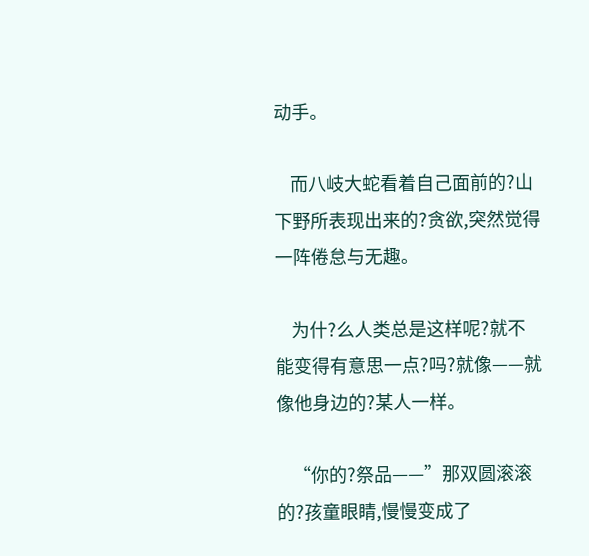动手。

    而八岐大蛇看着自己面前的?山下野所表现出来的?贪欲,突然觉得一阵倦怠与无趣。

    为什?么人类总是这样呢?就不能变得有意思一点?吗?就像——就像他身边的?某人一样。

    “你的?祭品——”那双圆滚滚的?孩童眼睛,慢慢变成了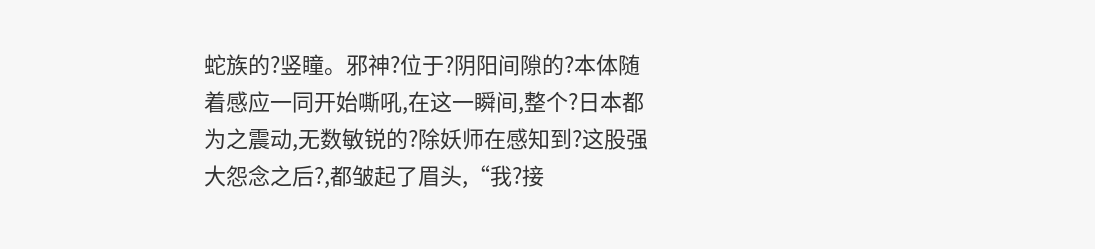蛇族的?竖瞳。邪神?位于?阴阳间隙的?本体随着感应一同开始嘶吼,在这一瞬间,整个?日本都为之震动,无数敏锐的?除妖师在感知到?这股强大怨念之后?,都皱起了眉头,“我?接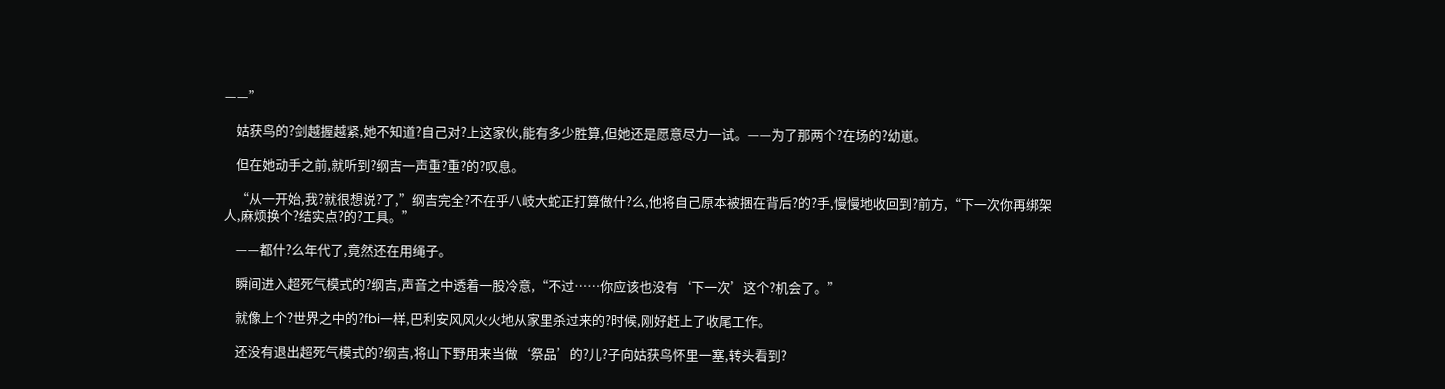——”

    姑获鸟的?剑越握越紧,她不知道?自己对?上这家伙,能有多少胜算,但她还是愿意尽力一试。——为了那两个?在场的?幼崽。

    但在她动手之前,就听到?纲吉一声重?重?的?叹息。

    “从一开始,我?就很想说?了,”纲吉完全?不在乎八岐大蛇正打算做什?么,他将自己原本被捆在背后?的?手,慢慢地收回到?前方,“下一次你再绑架人,麻烦换个?结实点?的?工具。”

    ——都什?么年代了,竟然还在用绳子。

    瞬间进入超死气模式的?纲吉,声音之中透着一股冷意,“不过……你应该也没有‘下一次’这个?机会了。”

    就像上个?世界之中的?fbi一样,巴利安风风火火地从家里杀过来的?时候,刚好赶上了收尾工作。

    还没有退出超死气模式的?纲吉,将山下野用来当做‘祭品’的?儿?子向姑获鸟怀里一塞,转头看到?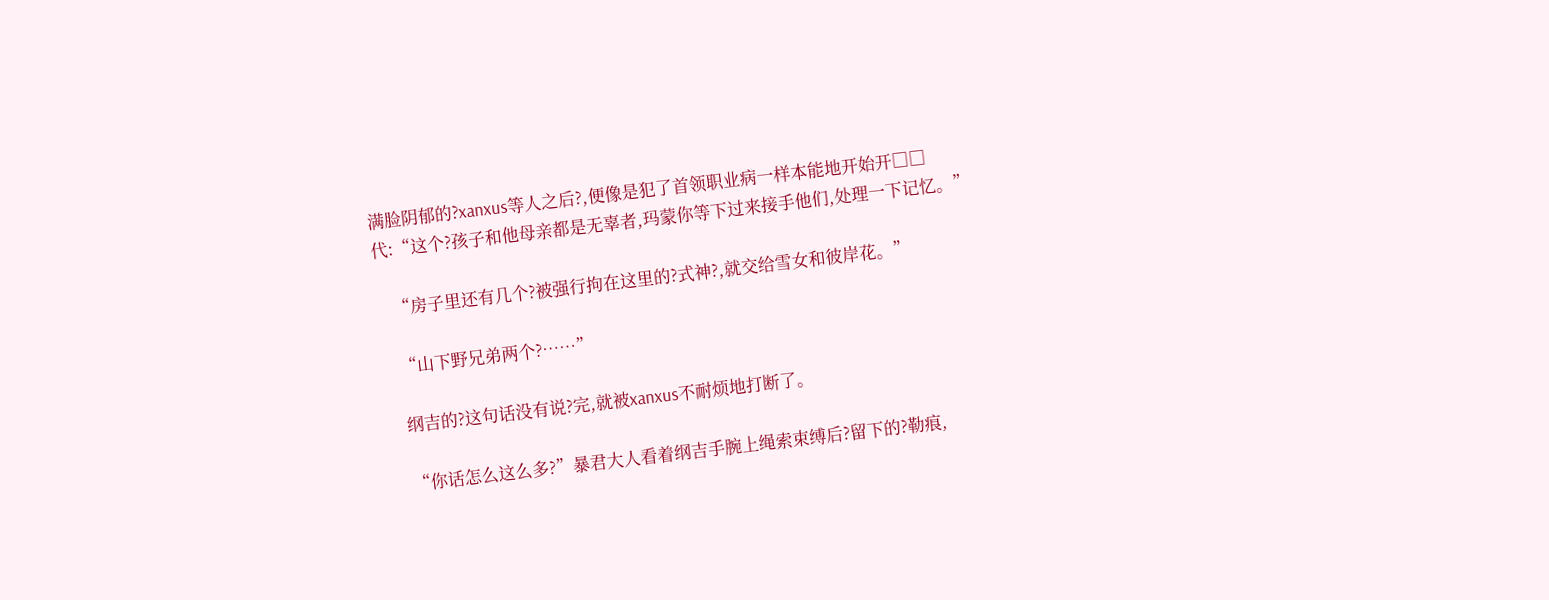满脸阴郁的?xanxus等人之后?,便像是犯了首领职业病一样本能地开始开□□代:“这个?孩子和他母亲都是无辜者,玛蒙你等下过来接手他们,处理一下记忆。”

    “房子里还有几个?被强行拘在这里的?式神?,就交给雪女和彼岸花。”

    “山下野兄弟两个?……”

    纲吉的?这句话没有说?完,就被xanxus不耐烦地打断了。

    “你话怎么这么多?”暴君大人看着纲吉手腕上绳索束缚后?留下的?勒痕,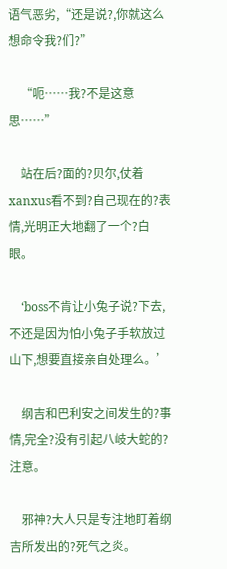语气恶劣,“还是说?,你就这么想命令我?们?”

    “呃……我?不是这意思……”

    站在后?面的?贝尔,仗着xanxus看不到?自己现在的?表情,光明正大地翻了一个?白眼。

    ‘boss不肯让小兔子说?下去,不还是因为怕小兔子手软放过山下,想要直接亲自处理么。’

    纲吉和巴利安之间发生的?事情,完全?没有引起八岐大蛇的?注意。

    邪神?大人只是专注地盯着纲吉所发出的?死气之炎。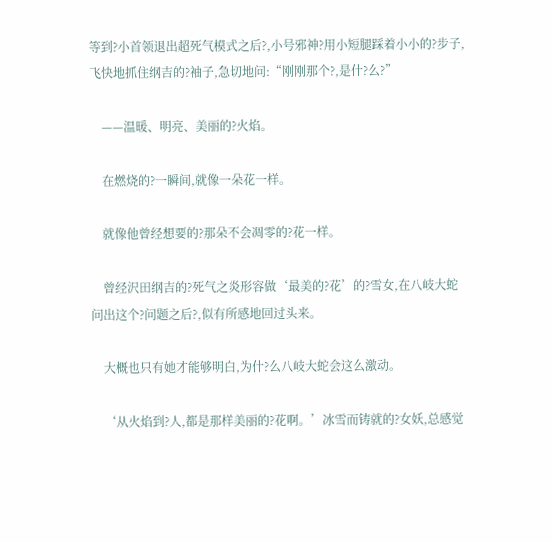等到?小首领退出超死气模式之后?,小号邪神?用小短腿踩着小小的?步子,飞快地抓住纲吉的?袖子,急切地问:“刚刚那个?,是什?么?”

    ——温暖、明亮、美丽的?火焰。

    在燃烧的?一瞬间,就像一朵花一样。

    就像他曾经想要的?那朵不会凋零的?花一样。

    曾经沢田纲吉的?死气之炎形容做‘最美的?花’的?雪女,在八岐大蛇问出这个?问题之后?,似有所感地回过头来。

    大概也只有她才能够明白,为什?么八岐大蛇会这么激动。

    ‘从火焰到?人,都是那样美丽的?花啊。’冰雪而铸就的?女妖,总感觉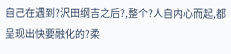自己在遇到?沢田纲吉之后?,整个?人自内心而起,都呈现出快要融化的?柔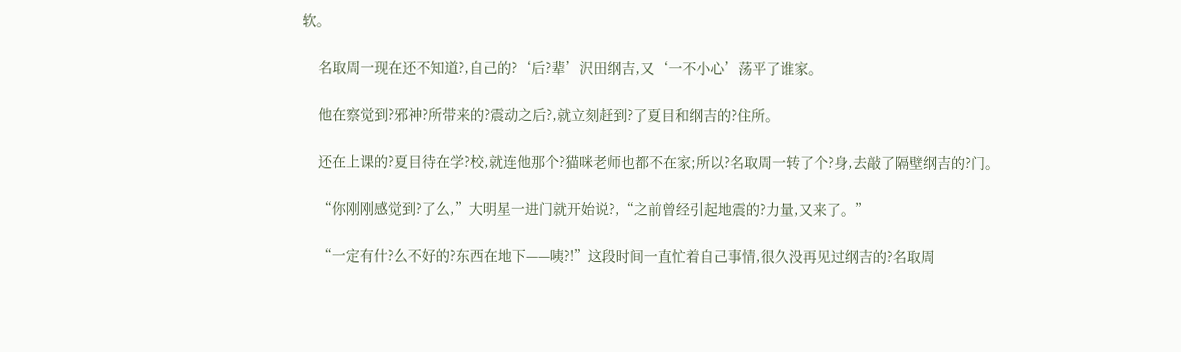软。

    名取周一现在还不知道?,自己的?‘后?辈’沢田纲吉,又‘一不小心’荡平了谁家。

    他在察觉到?邪神?所带来的?震动之后?,就立刻赶到?了夏目和纲吉的?住所。

    还在上课的?夏目待在学?校,就连他那个?猫咪老师也都不在家;所以?名取周一转了个?身,去敲了隔壁纲吉的?门。

    “你刚刚感觉到?了么,”大明星一进门就开始说?,“之前曾经引起地震的?力量,又来了。”

    “一定有什?么不好的?东西在地下——咦?!”这段时间一直忙着自己事情,很久没再见过纲吉的?名取周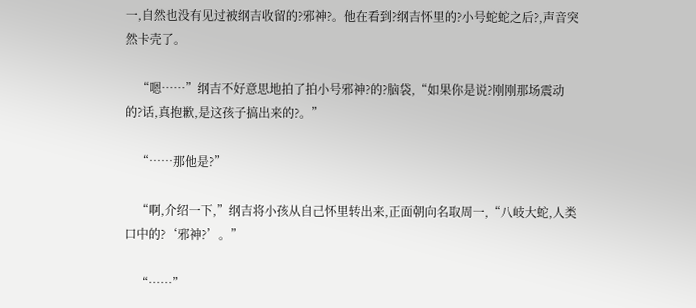一,自然也没有见过被纲吉收留的?邪神?。他在看到?纲吉怀里的?小号蛇蛇之后?,声音突然卡壳了。

    “嗯……”纲吉不好意思地拍了拍小号邪神?的?脑袋,“如果你是说?刚刚那场震动的?话,真抱歉,是这孩子搞出来的?。”

    “……那他是?”

    “啊,介绍一下,”纲吉将小孩从自己怀里转出来,正面朝向名取周一,“八岐大蛇,人类口中的?‘邪神?’。”

    “……”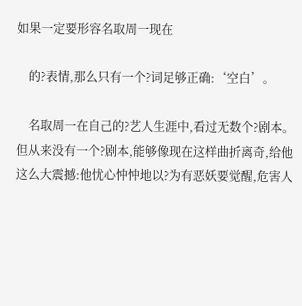如果一定要形容名取周一现在

    的?表情,那么只有一个?词足够正确:‘空白’。

    名取周一在自己的?艺人生涯中,看过无数个?剧本。但从来没有一个?剧本,能够像现在这样曲折离奇,给他这么大震撼:他忧心忡忡地以?为有恶妖要觉醒,危害人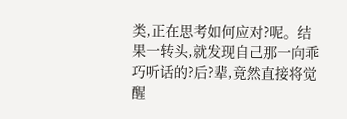类,正在思考如何应对?呢。结果一转头,就发现自己那一向乖巧听话的?后?辈,竟然直接将觉醒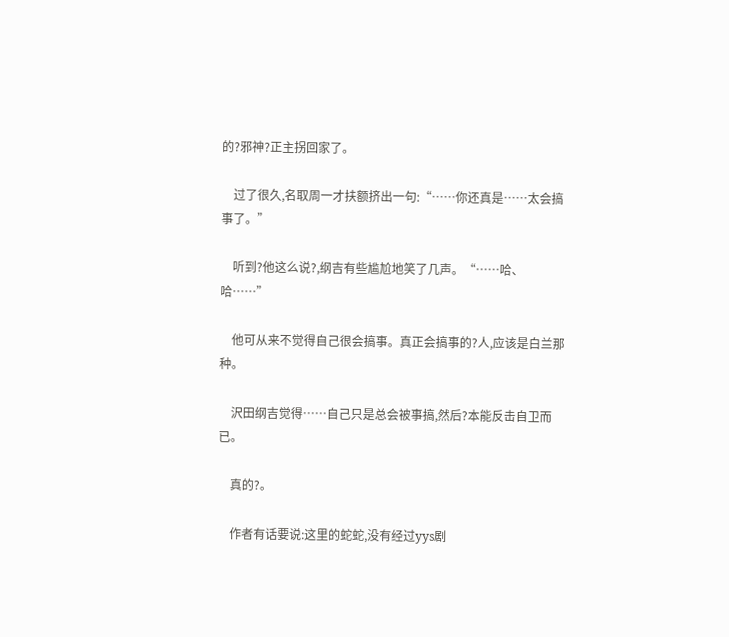的?邪神?正主拐回家了。

    过了很久,名取周一才扶额挤出一句:“……你还真是……太会搞事了。”

    听到?他这么说?,纲吉有些尴尬地笑了几声。“……哈、哈……”

    他可从来不觉得自己很会搞事。真正会搞事的?人,应该是白兰那种。

    沢田纲吉觉得……自己只是总会被事搞,然后?本能反击自卫而已。

    真的?。

    作者有话要说:这里的蛇蛇,没有经过yys剧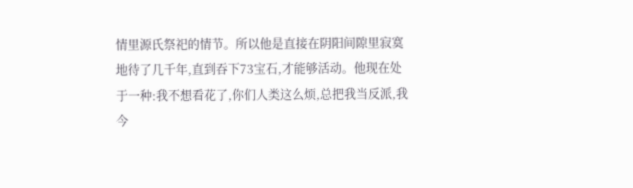情里源氏祭祀的情节。所以他是直接在阴阳间隙里寂寞地待了几千年,直到吞下73宝石,才能够活动。他现在处于一种:我不想看花了,你们人类这么烦,总把我当反派,我今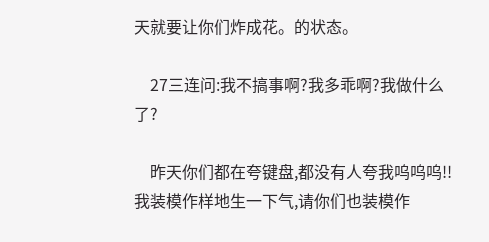天就要让你们炸成花。的状态。

    27三连问:我不搞事啊?我多乖啊?我做什么了?

    昨天你们都在夸键盘,都没有人夸我呜呜呜!!我装模作样地生一下气,请你们也装模作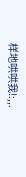样地哄哄我!:,,.